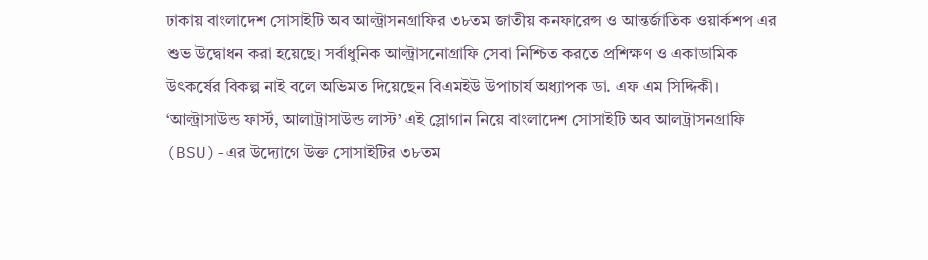ঢাকায় বাংলাদেশ সোসাইটি অব আল্ট্রাসনগ্রাফির ৩৮তম জাতীয় কনফারেন্স ও আন্তর্জাতিক ওয়ার্কশপ এর শুভ উদ্বোধন করা হয়েছে। সর্বাধুনিক আল্ট্রাসনোগ্রাফি সেবা নিশ্চিত করতে প্রশিক্ষণ ও একাডামিক উৎকর্ষের বিকল্প নাই বলে অভিমত দিয়েছেন বিএমইউ উপাচার্য অধ্যাপক ডা. এফ এম সিদ্দিকী। ‘আল্ট্রাসাউন্ড ফার্স্ট, আলাট্রাসাউন্ড লাস্ট’ এই স্লোগান নিয়ে বাংলাদেশ সোসাইটি অব আলট্রাসনগ্রাফি (BSU)-এর উদ্যোগে উক্ত সোসাইটির ৩৮তম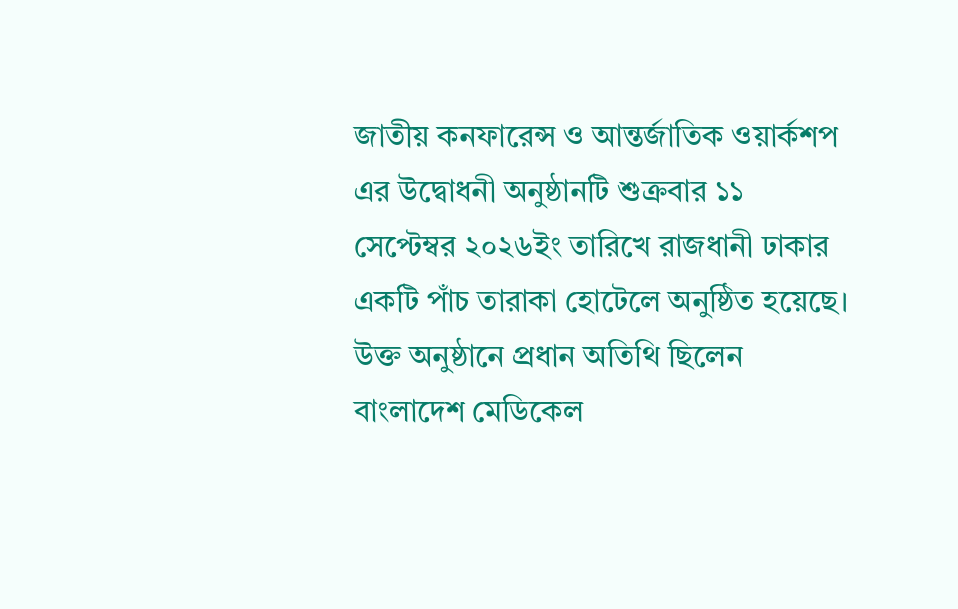জাতীয় কনফারেন্স ও আন্তর্জাতিক ওয়ার্কশপ এর উদ্বোধনী অনুষ্ঠানটি শুক্রবার ১১ সেপ্টেম্বর ২০২৬ইং তারিখে রাজধানী ঢাকার একটি পাঁচ তারাকা হোটেলে অনুষ্ঠিত হয়েছে। উক্ত অনুষ্ঠানে প্রধান অতিথি ছিলেন বাংলাদেশ মেডিকেল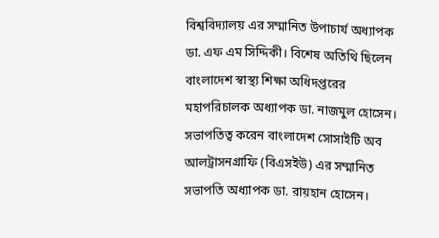বিশ্ববিদ্যালয় এর সম্মানিত উপাচার্য অধ্যাপক ডা. এফ এম সিদ্দিকী। বিশেষ অতিথি ছিলেন বাংলাদেশ স্বাস্থ্য শিক্ষা অধিদপ্তরের মহাপরিচালক অধ্যাপক ডা. নাজমুল হোসেন। সভাপতিত্ব করেন বাংলাদেশ সোসাইটি অব আলট্রাসনগ্রাফি (বিএসইউ) এর সম্মানিত সভাপতি অধ্যাপক ডা. রায়হান হোসেন।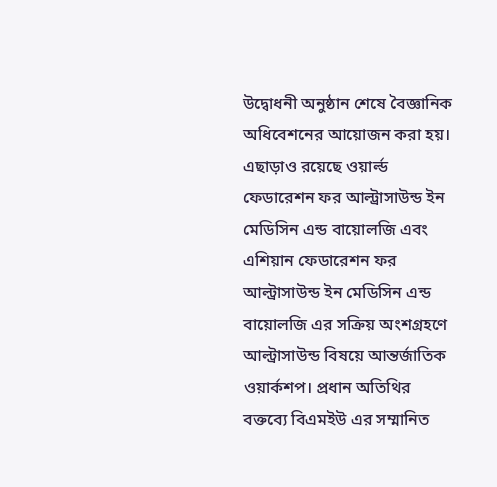উদ্বোধনী অনুষ্ঠান শেষে বৈজ্ঞানিক অধিবেশনের আয়োজন করা হয়। এছাড়াও রয়েছে ওয়ার্ল্ড ফেডারেশন ফর আল্ট্রাসাউন্ড ইন মেডিসিন এন্ড বায়োলজি এবং এশিয়ান ফেডারেশন ফর আল্ট্রাসাউন্ড ইন মেডিসিন এন্ড বায়োলজি এর সক্রিয় অংশগ্রহণে আল্ট্রাসাউন্ড বিষয়ে আন্তর্জাতিক ওয়ার্কশপ। প্রধান অতিথির বক্তব্যে বিএমইউ এর সম্মানিত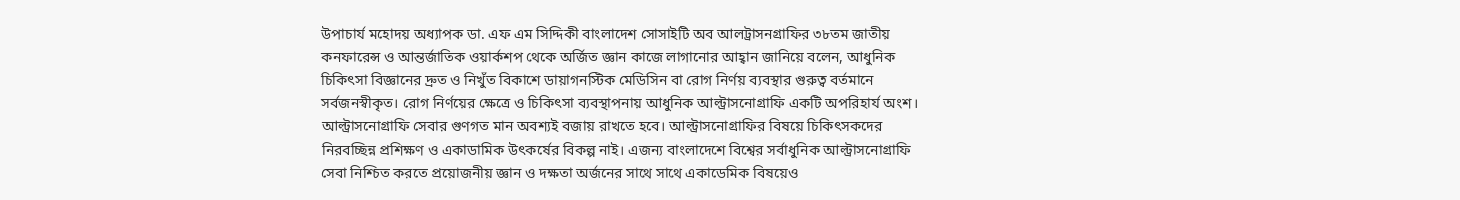উপাচার্য মহোদয় অধ্যাপক ডা. এফ এম সিদ্দিকী বাংলাদেশ সোসাইটি অব আলট্রাসনগ্রাফির ৩৮তম জাতীয় কনফারেন্স ও আন্তর্জাতিক ওয়ার্কশপ থেকে অর্জিত জ্ঞান কাজে লাগানোর আহ্বান জানিয়ে বলেন, আধুনিক চিকিৎসা বিজ্ঞানের দ্রুত ও নিখুঁত বিকাশে ডায়াগনস্টিক মেডিসিন বা রোগ নির্ণয় ব্যবস্থার গুরুত্ব বর্তমানে সর্বজনস্বীকৃত। রোগ নির্ণয়ের ক্ষেত্রে ও চিকিৎসা ব্যবস্থাপনায় আধুনিক আল্ট্রাসনোগ্রাফি একটি অপরিহার্য অংশ। আল্ট্রাসনোগ্রাফি সেবার গুণগত মান অবশ্যই বজায় রাখতে হবে। আল্ট্রাসনোগ্রাফির বিষয়ে চিকিৎসকদের নিরবচ্ছিন্ন প্রশিক্ষণ ও একাডামিক উৎকর্ষের বিকল্প নাই। এজন্য বাংলাদেশে বিশ্বের সর্বাধুনিক আল্ট্রাসনোগ্রাফি সেবা নিশ্চিত করতে প্রয়োজনীয় জ্ঞান ও দক্ষতা অর্জনের সাথে সাথে একাডেমিক বিষয়েও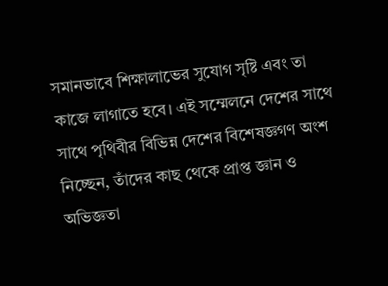সমানভাবে শিক্ষালাভের সুযোগ সৃষ্টি এবং তা কাজে লাগাতে হবে। এই সম্মেলনে দেশের সাথে সাথে পৃথিবীর বিভিন্ন দেশের বিশেষজ্ঞগণ অংশ নিচ্ছেন, তাঁদের কাছ থেকে প্রাপ্ত জ্ঞান ও অভিজ্ঞতা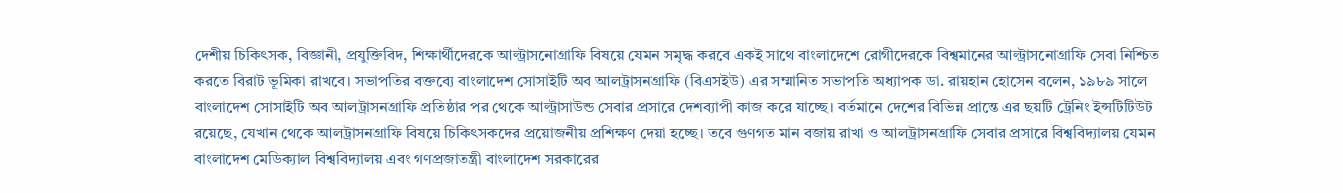দেশীয় চিকিৎসক, বিজ্ঞানী, প্রযুক্তিবিদ, শিক্ষার্থীদেরকে আল্ট্রাসনোগ্রাফি বিষয়ে যেমন সমৃদ্ধ করবে একই সাথে বাংলাদেশে রোগীদেরকে বিশ্বমানের আল্ট্রাসনোগ্রাফি সেবা নিশ্চিত করতে বিরাট ভূমিকা রাখবে। সভাপতির বক্তব্যে বাংলাদেশ সোসাইটি অব আলট্রাসনগ্রাফি (বিএসইউ) এর সম্মানিত সভাপতি অধ্যাপক ডা. রায়হান হোসেন বলেন, ১৯৮৯ সালে বাংলাদেশ সোসাইটি অব আলট্রাসনগ্রাফি প্রতিষ্ঠার পর থেকে আল্ট্রাসাউন্ড সেবার প্রসারে দেশব্যাপী কাজ করে যাচ্ছে। বর্তমানে দেশের বিভিন্ন প্রান্তে এর ছয়টি ট্রেনিং ইন্সটিটিউট রয়েছে, যেখান থেকে আলট্রাসনগ্রাফি বিষয়ে চিকিৎসকদের প্রয়োজনীয় প্রশিক্ষণ দেয়া হচ্ছে। তবে গুণগত মান বজায় রাখা ও আলট্রাসনগ্রাফি সেবার প্রসারে বিশ্ববিদ্যালয় যেমন বাংলাদেশ মেডিক্যাল বিশ্ববিদ্যালয় এবং গণপ্রজাতন্ত্রী বাংলাদেশ সরকারের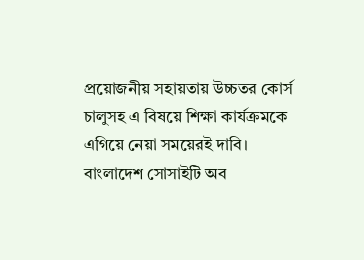প্রয়োজনীয় সহায়তায় উচ্চতর কোর্স চালুসহ এ বিষয়ে শিক্ষা কার্যক্রমকে এগিয়ে নেয়া সময়েরই দাবি। বাংলাদেশ সোসাইটি অব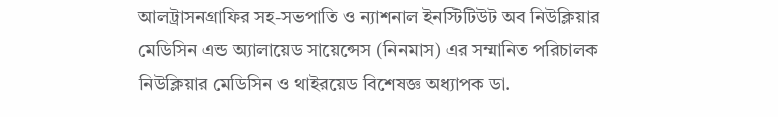আলট্রাসনগ্রাফির সহ-সভপাতি ও ন্যাশনাল ইনস্টিটিউট অব নিউক্লিয়ার মেডিসিন এন্ড অ্যালায়েড সায়েন্সেস (নিনমাস) এর সম্মানিত পরিচালক নিউক্লিয়ার মেডিসিন ও থাইরয়েড বিশেষজ্ঞ অধ্যাপক ডা.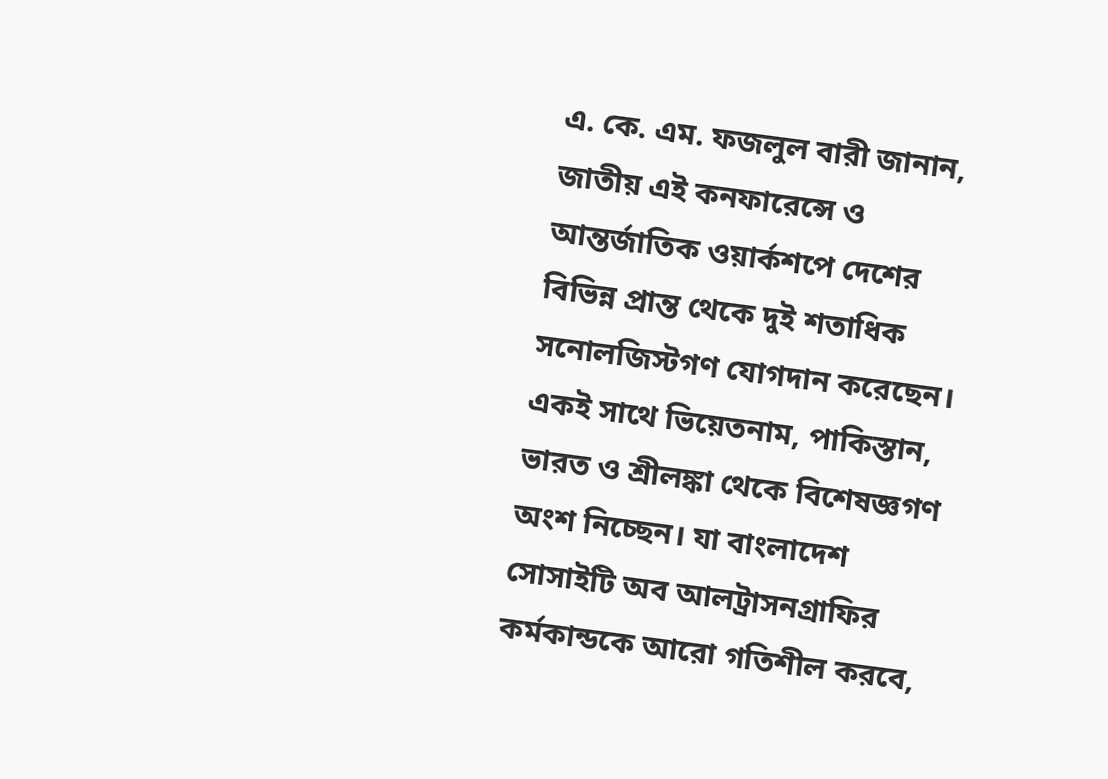এ. কে. এম. ফজলুল বারী জানান, জাতীয় এই কনফারেন্সে ও আন্তর্জাতিক ওয়ার্কশপে দেশের বিভিন্ন প্রান্ত থেকে দুই শতাধিক সনোলজিস্টগণ যোগদান করেছেন। একই সাথে ভিয়েতনাম, পাকিস্তান, ভারত ও শ্রীলঙ্কা থেকে বিশেষজ্ঞগণ অংশ নিচ্ছেন। যা বাংলাদেশ সোসাইটি অব আলট্রাসনগ্রাফির কর্মকান্ডকে আরো গতিশীল করবে,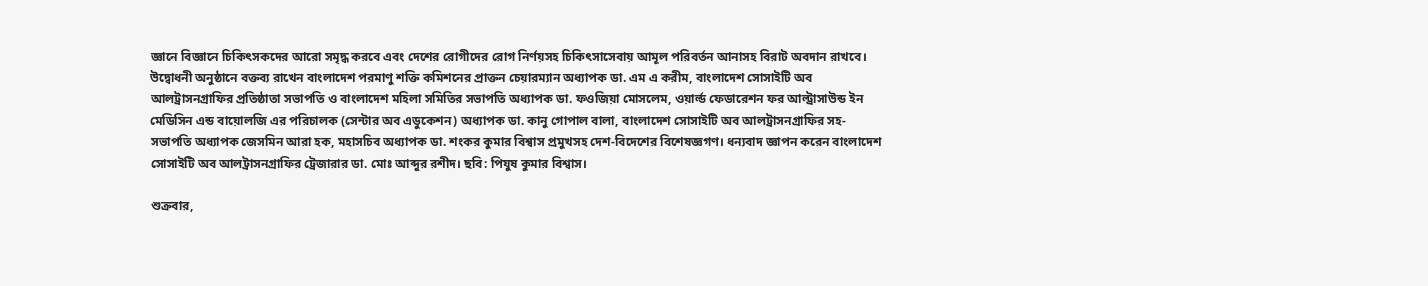জ্ঞানে বিজ্ঞানে চিকিৎসকদের আরো সমৃদ্ধ করবে এবং দেশের রোগীদের রোগ নির্ণয়সহ চিকিৎসাসেবায় আমূল পরিবর্তন আনাসহ বিরাট অবদান রাখবে। উদ্বোধনী অনুষ্ঠানে বক্তব্য রাখেন বাংলাদেশ পরমাণু শক্তি কমিশনের প্রাক্তন চেয়ারম্যান অধ্যাপক ডা. এম এ করীম, বাংলাদেশ সোসাইটি অব আলট্রাসনগ্রাফির প্রতিষ্ঠাতা সভাপতি ও বাংলাদেশ মহিলা সমিতির সভাপতি অধ্যাপক ডা. ফওজিয়া মোসলেম, ওয়ার্ল্ড ফেডারেশন ফর আল্ট্রাসাউন্ড ইন মেডিসিন এন্ড বায়োলজি এর পরিচালক (সেন্টার অব এডুকেশন) অধ্যাপক ডা. কানু গোপাল বালা, বাংলাদেশ সোসাইটি অব আলট্রাসনগ্রাফির সহ-সভাপতি অধ্যাপক জেসমিন আরা হক, মহাসচিব অধ্যাপক ডা. শংকর কুমার বিশ্বাস প্রমুখসহ দেশ-বিদেশের বিশেষজ্ঞগণ। ধন্যবাদ জ্ঞাপন করেন বাংলাদেশ সোসাইটি অব আলট্রাসনগ্রাফির ট্রেজারার ডা. মোঃ আব্দুর রশীদ। ছবি: পিযুষ কুমার বিশ্বাস।

শুক্রবার,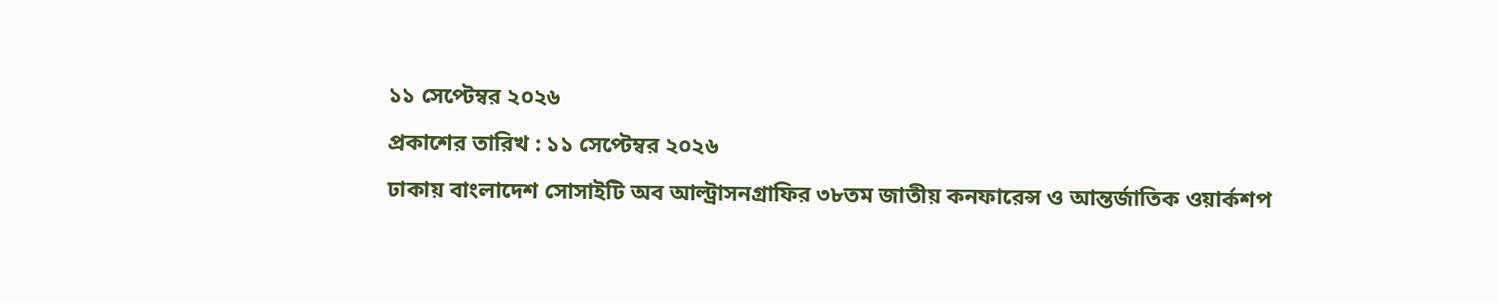১১ সেপ্টেম্বর ২০২৬
প্রকাশের তারিখ : ১১ সেপ্টেম্বর ২০২৬
ঢাকায় বাংলাদেশ সোসাইটি অব আল্ট্রাসনগ্রাফির ৩৮তম জাতীয় কনফারেন্স ও আন্তর্জাতিক ওয়ার্কশপ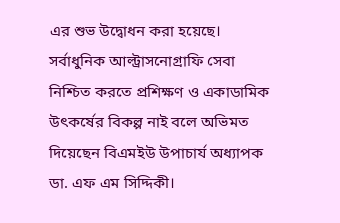এর শুভ উদ্বোধন করা হয়েছে। সর্বাধুনিক আল্ট্রাসনোগ্রাফি সেবা নিশ্চিত করতে প্রশিক্ষণ ও একাডামিক উৎকর্ষের বিকল্প নাই বলে অভিমত দিয়েছেন বিএমইউ উপাচার্য অধ্যাপক ডা. এফ এম সিদ্দিকী।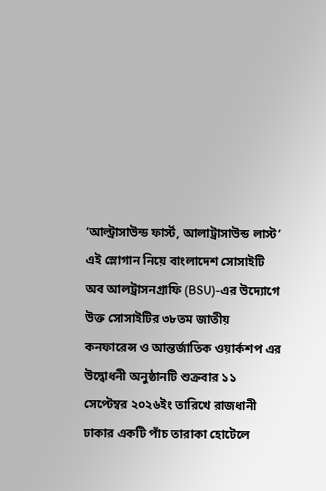‘আল্ট্রাসাউন্ড ফার্স্ট, আলাট্রাসাউন্ড লাস্ট’ এই স্লোগান নিয়ে বাংলাদেশ সোসাইটি অব আলট্রাসনগ্রাফি (BSU)-এর উদ্যোগে উক্ত সোসাইটির ৩৮তম জাতীয় কনফারেন্স ও আন্তর্জাতিক ওয়ার্কশপ এর উদ্বোধনী অনুষ্ঠানটি শুক্রবার ১১ সেপ্টেম্বর ২০২৬ইং তারিখে রাজধানী ঢাকার একটি পাঁচ তারাকা হোটেলে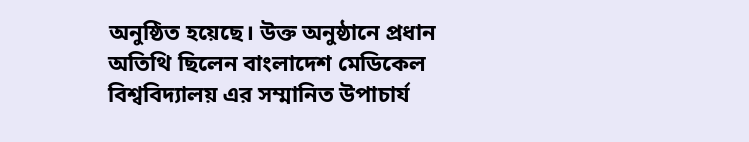অনুষ্ঠিত হয়েছে। উক্ত অনুষ্ঠানে প্রধান অতিথি ছিলেন বাংলাদেশ মেডিকেল বিশ্ববিদ্যালয় এর সম্মানিত উপাচার্য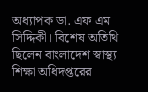অধ্যাপক ডা. এফ এম সিদ্দিকী। বিশেষ অতিথি ছিলেন বাংলাদেশ স্বাস্থ্য শিক্ষা অধিদপ্তরের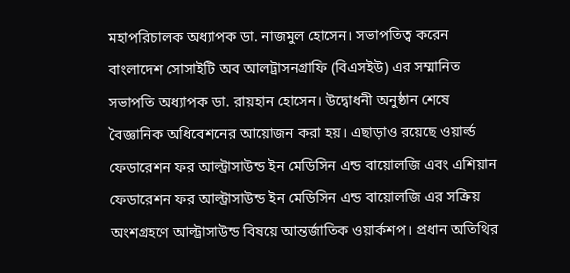মহাপরিচালক অধ্যাপক ডা. নাজমুল হোসেন। সভাপতিত্ব করেন বাংলাদেশ সোসাইটি অব আলট্রাসনগ্রাফি (বিএসইউ) এর সম্মানিত সভাপতি অধ্যাপক ডা. রায়হান হোসেন। উদ্বোধনী অনুষ্ঠান শেষে বৈজ্ঞানিক অধিবেশনের আয়োজন করা হয়। এছাড়াও রয়েছে ওয়ার্ল্ড ফেডারেশন ফর আল্ট্রাসাউন্ড ইন মেডিসিন এন্ড বায়োলজি এবং এশিয়ান ফেডারেশন ফর আল্ট্রাসাউন্ড ইন মেডিসিন এন্ড বায়োলজি এর সক্রিয় অংশগ্রহণে আল্ট্রাসাউন্ড বিষয়ে আন্তর্জাতিক ওয়ার্কশপ। প্রধান অতিথির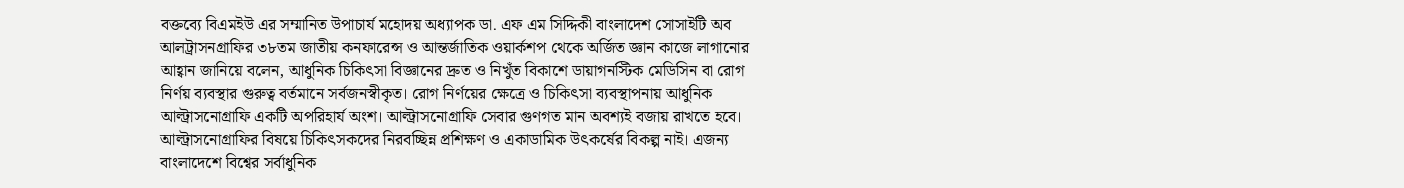বক্তব্যে বিএমইউ এর সম্মানিত উপাচার্য মহোদয় অধ্যাপক ডা. এফ এম সিদ্দিকী বাংলাদেশ সোসাইটি অব আলট্রাসনগ্রাফির ৩৮তম জাতীয় কনফারেন্স ও আন্তর্জাতিক ওয়ার্কশপ থেকে অর্জিত জ্ঞান কাজে লাগানোর আহ্বান জানিয়ে বলেন, আধুনিক চিকিৎসা বিজ্ঞানের দ্রুত ও নিখুঁত বিকাশে ডায়াগনস্টিক মেডিসিন বা রোগ নির্ণয় ব্যবস্থার গুরুত্ব বর্তমানে সর্বজনস্বীকৃত। রোগ নির্ণয়ের ক্ষেত্রে ও চিকিৎসা ব্যবস্থাপনায় আধুনিক আল্ট্রাসনোগ্রাফি একটি অপরিহার্য অংশ। আল্ট্রাসনোগ্রাফি সেবার গুণগত মান অবশ্যই বজায় রাখতে হবে। আল্ট্রাসনোগ্রাফির বিষয়ে চিকিৎসকদের নিরবচ্ছিন্ন প্রশিক্ষণ ও একাডামিক উৎকর্ষের বিকল্প নাই। এজন্য বাংলাদেশে বিশ্বের সর্বাধুনিক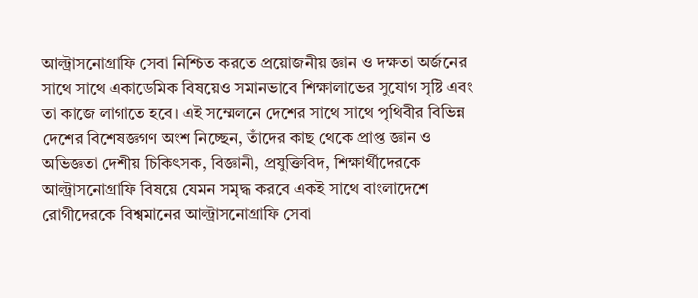আল্ট্রাসনোগ্রাফি সেবা নিশ্চিত করতে প্রয়োজনীয় জ্ঞান ও দক্ষতা অর্জনের সাথে সাথে একাডেমিক বিষয়েও সমানভাবে শিক্ষালাভের সুযোগ সৃষ্টি এবং তা কাজে লাগাতে হবে। এই সম্মেলনে দেশের সাথে সাথে পৃথিবীর বিভিন্ন দেশের বিশেষজ্ঞগণ অংশ নিচ্ছেন, তাঁদের কাছ থেকে প্রাপ্ত জ্ঞান ও অভিজ্ঞতা দেশীয় চিকিৎসক, বিজ্ঞানী, প্রযুক্তিবিদ, শিক্ষার্থীদেরকে আল্ট্রাসনোগ্রাফি বিষয়ে যেমন সমৃদ্ধ করবে একই সাথে বাংলাদেশে রোগীদেরকে বিশ্বমানের আল্ট্রাসনোগ্রাফি সেবা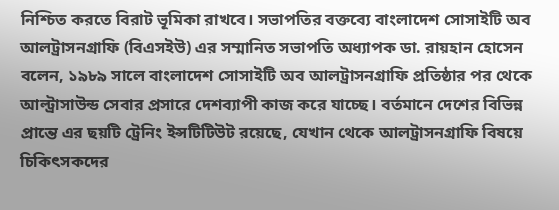নিশ্চিত করতে বিরাট ভূমিকা রাখবে। সভাপতির বক্তব্যে বাংলাদেশ সোসাইটি অব আলট্রাসনগ্রাফি (বিএসইউ) এর সম্মানিত সভাপতি অধ্যাপক ডা. রায়হান হোসেন বলেন, ১৯৮৯ সালে বাংলাদেশ সোসাইটি অব আলট্রাসনগ্রাফি প্রতিষ্ঠার পর থেকে আল্ট্রাসাউন্ড সেবার প্রসারে দেশব্যাপী কাজ করে যাচ্ছে। বর্তমানে দেশের বিভিন্ন প্রান্তে এর ছয়টি ট্রেনিং ইন্সটিটিউট রয়েছে, যেখান থেকে আলট্রাসনগ্রাফি বিষয়ে চিকিৎসকদের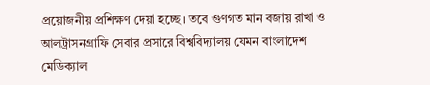প্রয়োজনীয় প্রশিক্ষণ দেয়া হচ্ছে। তবে গুণগত মান বজায় রাখা ও আলট্রাসনগ্রাফি সেবার প্রসারে বিশ্ববিদ্যালয় যেমন বাংলাদেশ মেডিক্যাল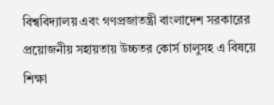বিশ্ববিদ্যালয় এবং গণপ্রজাতন্ত্রী বাংলাদেশ সরকারের প্রয়োজনীয় সহায়তায় উচ্চতর কোর্স চালুসহ এ বিষয়ে শিক্ষা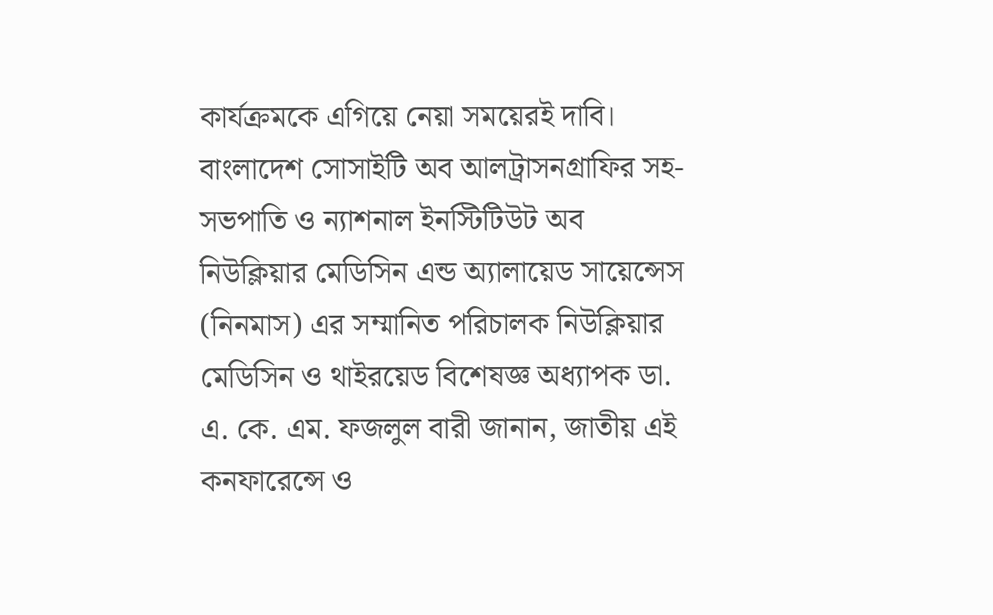কার্যক্রমকে এগিয়ে নেয়া সময়েরই দাবি। বাংলাদেশ সোসাইটি অব আলট্রাসনগ্রাফির সহ-সভপাতি ও ন্যাশনাল ইনস্টিটিউট অব নিউক্লিয়ার মেডিসিন এন্ড অ্যালায়েড সায়েন্সেস (নিনমাস) এর সম্মানিত পরিচালক নিউক্লিয়ার মেডিসিন ও থাইরয়েড বিশেষজ্ঞ অধ্যাপক ডা. এ. কে. এম. ফজলুল বারী জানান, জাতীয় এই কনফারেন্সে ও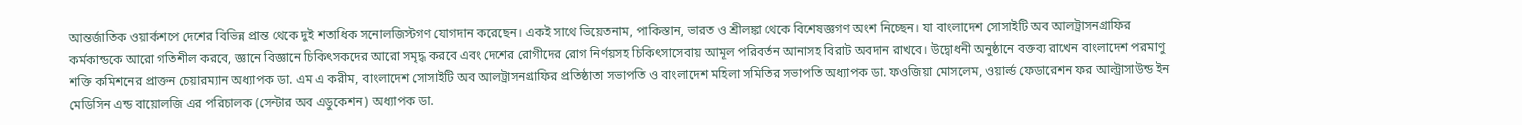আন্তর্জাতিক ওয়ার্কশপে দেশের বিভিন্ন প্রান্ত থেকে দুই শতাধিক সনোলজিস্টগণ যোগদান করেছেন। একই সাথে ভিয়েতনাম, পাকিস্তান, ভারত ও শ্রীলঙ্কা থেকে বিশেষজ্ঞগণ অংশ নিচ্ছেন। যা বাংলাদেশ সোসাইটি অব আলট্রাসনগ্রাফির কর্মকান্ডকে আরো গতিশীল করবে, জ্ঞানে বিজ্ঞানে চিকিৎসকদের আরো সমৃদ্ধ করবে এবং দেশের রোগীদের রোগ নির্ণয়সহ চিকিৎসাসেবায় আমূল পরিবর্তন আনাসহ বিরাট অবদান রাখবে। উদ্বোধনী অনুষ্ঠানে বক্তব্য রাখেন বাংলাদেশ পরমাণু শক্তি কমিশনের প্রাক্তন চেয়ারম্যান অধ্যাপক ডা. এম এ করীম, বাংলাদেশ সোসাইটি অব আলট্রাসনগ্রাফির প্রতিষ্ঠাতা সভাপতি ও বাংলাদেশ মহিলা সমিতির সভাপতি অধ্যাপক ডা. ফওজিয়া মোসলেম, ওয়ার্ল্ড ফেডারেশন ফর আল্ট্রাসাউন্ড ইন মেডিসিন এন্ড বায়োলজি এর পরিচালক (সেন্টার অব এডুকেশন) অধ্যাপক ডা.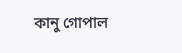কানু গোপাল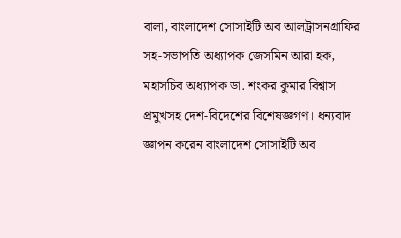বালা, বাংলাদেশ সোসাইটি অব আলট্রাসনগ্রাফির সহ-সভাপতি অধ্যাপক জেসমিন আরা হক, মহাসচিব অধ্যাপক ডা. শংকর কুমার বিশ্বাস প্রমুখসহ দেশ-বিদেশের বিশেষজ্ঞগণ। ধন্যবাদ জ্ঞাপন করেন বাংলাদেশ সোসাইটি অব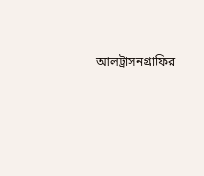আলট্রাসনগ্রাফির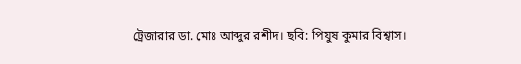ট্রেজারার ডা. মোঃ আব্দুর রশীদ। ছবি: পিযুষ কুমার বিশ্বাস।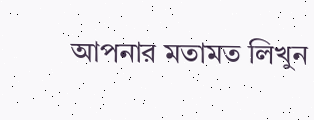আপনার মতামত লিখুন